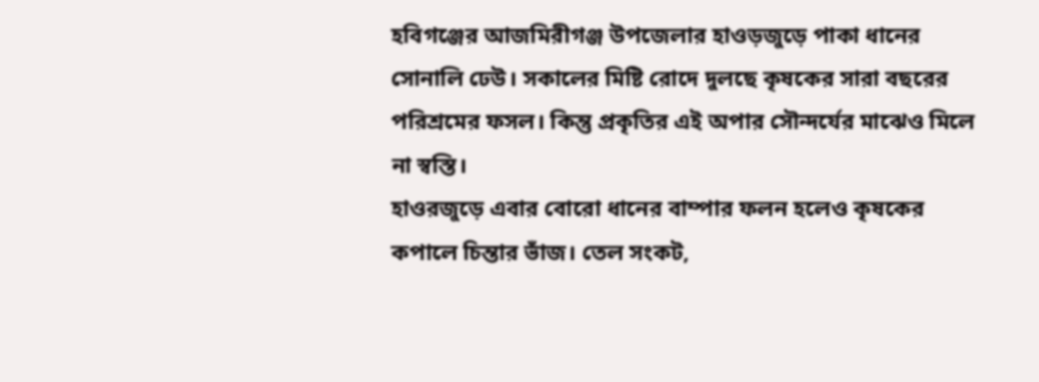হবিগঞ্জের আজমিরীগঞ্জ উপজেলার হাওড়জুড়ে পাকা ধানের সোনালি ঢেউ। সকালের মিষ্টি রোদে দুলছে কৃষকের সারা বছরের পরিশ্রমের ফসল। কিন্তু প্রকৃতির এই অপার সৌন্দর্যের মাঝেও মিলে না স্বস্তি।
হাওরজুড়ে এবার বোরো ধানের বাম্পার ফলন হলেও কৃষকের কপালে চিন্তার ভাঁজ। তেল সংকট,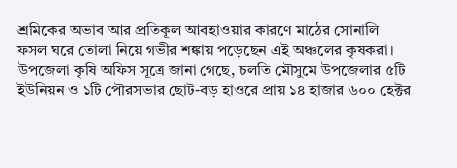শ্রমিকের অভাব আর প্রতিকূল আবহাওয়ার কারণে মাঠের সোনালি ফসল ঘরে তোলা নিয়ে গভীর শঙ্কায় পড়েছেন এই অঞ্চলের কৃষকরা।
উপজেলা কৃষি অফিস সূত্রে জানা গেছে, চলতি মৌসুমে উপজেলার ৫টি ইউনিয়ন ও ১টি পৌরসভার ছোট-বড় হাওরে প্রায় ১৪ হাজার ৬০০ হেক্টর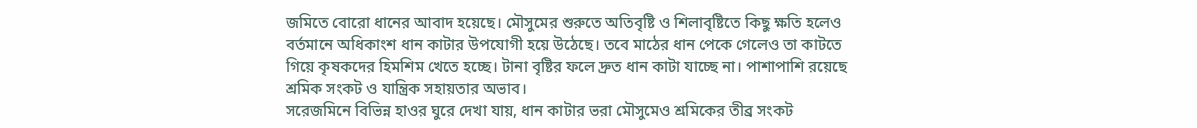জমিতে বোরো ধানের আবাদ হয়েছে। মৌসুমের শুরুতে অতিবৃষ্টি ও শিলাবৃষ্টিতে কিছু ক্ষতি হলেও বর্তমানে অধিকাংশ ধান কাটার উপযোগী হয়ে উঠেছে। তবে মাঠের ধান পেকে গেলেও তা কাটতে গিয়ে কৃষকদের হিমশিম খেতে হচ্ছে। টানা বৃষ্টির ফলে দ্রুত ধান কাটা যাচ্ছে না। পাশাপাশি রয়েছে শ্রমিক সংকট ও যান্ত্রিক সহায়তার অভাব।
সরেজমিনে বিভিন্ন হাওর ঘুরে দেখা যায়, ধান কাটার ভরা মৌসুমেও শ্রমিকের তীব্র সংকট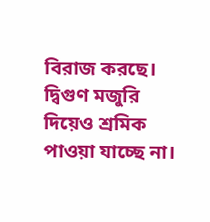বিরাজ করছে। দ্বিগুণ মজুরি দিয়েও শ্রমিক পাওয়া যাচ্ছে না।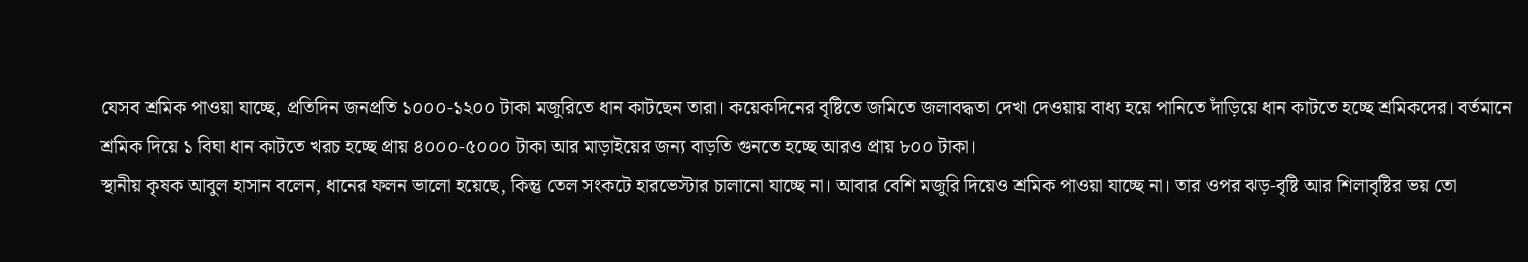যেসব শ্রমিক পাওয়া যাচ্ছে, প্রতিদিন জনপ্রতি ১০০০-১২০০ টাকা মজুরিতে ধান কাটছেন তারা। কয়েকদিনের বৃষ্টিতে জমিতে জলাবদ্ধতা দেখা দেওয়ায় বাধ্য হয়ে পানিতে দাঁড়িয়ে ধান কাটতে হচ্ছে শ্রমিকদের। বর্তমানে শ্রমিক দিয়ে ১ বিঘা ধান কাটতে খরচ হচ্ছে প্রায় ৪০০০-৫০০০ টাকা আর মাড়াইয়ের জন্য বাড়তি গুনতে হচ্ছে আরও প্রায় ৮০০ টাকা।
স্থানীয় কৃষক আবুল হাসান বলেন, ধানের ফলন ভালো হয়েছে, কিন্তু তেল সংকটে হারভেস্টার চালানো যাচ্ছে না। আবার বেশি মজুরি দিয়েও শ্রমিক পাওয়া যাচ্ছে না। তার ওপর ঝড়-বৃষ্টি আর শিলাবৃষ্টির ভয় তো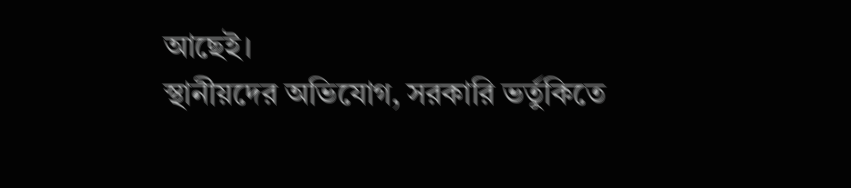আছেই।
স্থানীয়দের অভিযোগ, সরকারি ভর্তুকিতে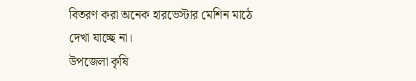বিতরণ করা অনেক হারভেস্টার মেশিন মাঠে দেখা যাচ্ছে না।
উপজেলা কৃষি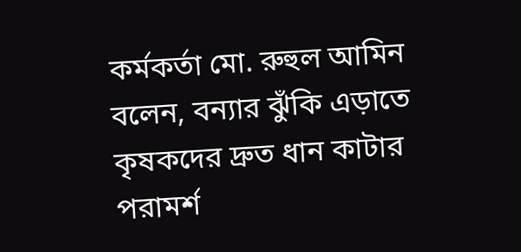কর্মকর্তা মো. রুহুল আমিন বলেন, বন্যার ঝুঁকি এড়াতে কৃষকদের দ্রুত ধান কাটার পরামর্শ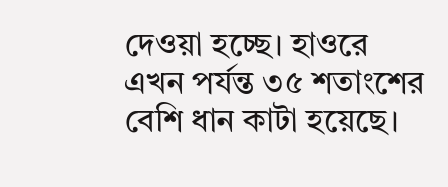দেওয়া হচ্ছে। হাওরে এখন পর্যন্ত ৩৫ শতাংশের বেশি ধান কাটা হয়েছে।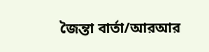জৈন্তা বার্তা/আরআর